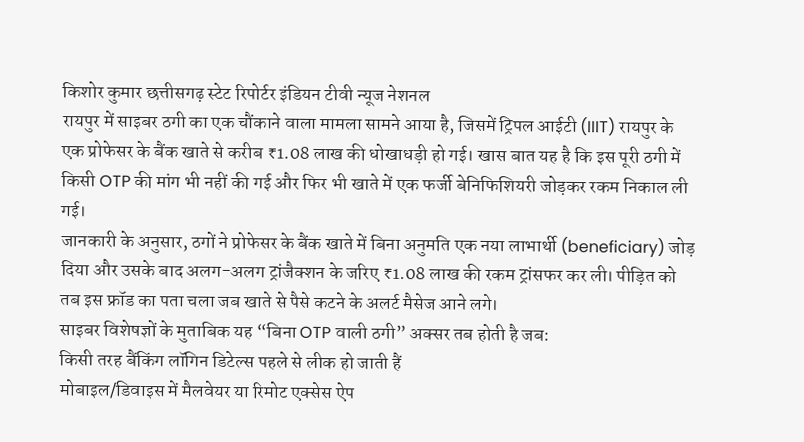किशोर कुमार छत्तीसगढ़ स्टेट रिपोर्टर इंडियन टीवी न्यूज नेशनल
रायपुर में साइबर ठगी का एक चौंकाने वाला मामला सामने आया है, जिसमें ट्रिपल आईटी (IIIT) रायपुर के एक प्रोफेसर के बैंक खाते से करीब ₹1.08 लाख की धोखाधड़ी हो गई। खास बात यह है कि इस पूरी ठगी में किसी OTP की मांग भी नहीं की गई और फिर भी खाते में एक फर्जी बेनिफिशियरी जोड़कर रकम निकाल ली गई।
जानकारी के अनुसार, ठगों ने प्रोफेसर के बैंक खाते में बिना अनुमति एक नया लाभार्थी (beneficiary) जोड़ दिया और उसके बाद अलग-अलग ट्रांजैक्शन के जरिए ₹1.08 लाख की रकम ट्रांसफर कर ली। पीड़ित को तब इस फ्रॉड का पता चला जब खाते से पैसे कटने के अलर्ट मैसेज आने लगे।
साइबर विशेषज्ञों के मुताबिक यह “बिना OTP वाली ठगी” अक्सर तब होती है जब:
किसी तरह बैंकिंग लॉगिन डिटेल्स पहले से लीक हो जाती हैं
मोबाइल/डिवाइस में मैलवेयर या रिमोट एक्सेस ऐप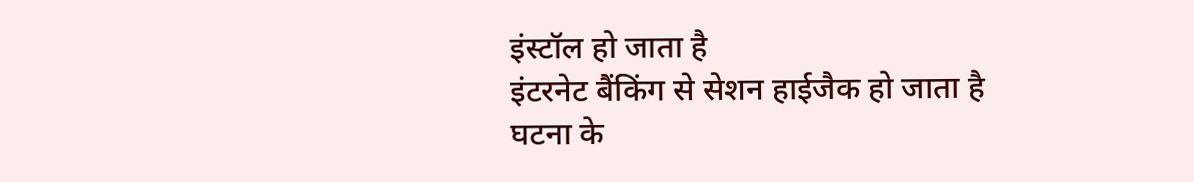इंस्टॉल हो जाता है
इंटरनेट बैंकिंग से सेशन हाईजैक हो जाता है
घटना के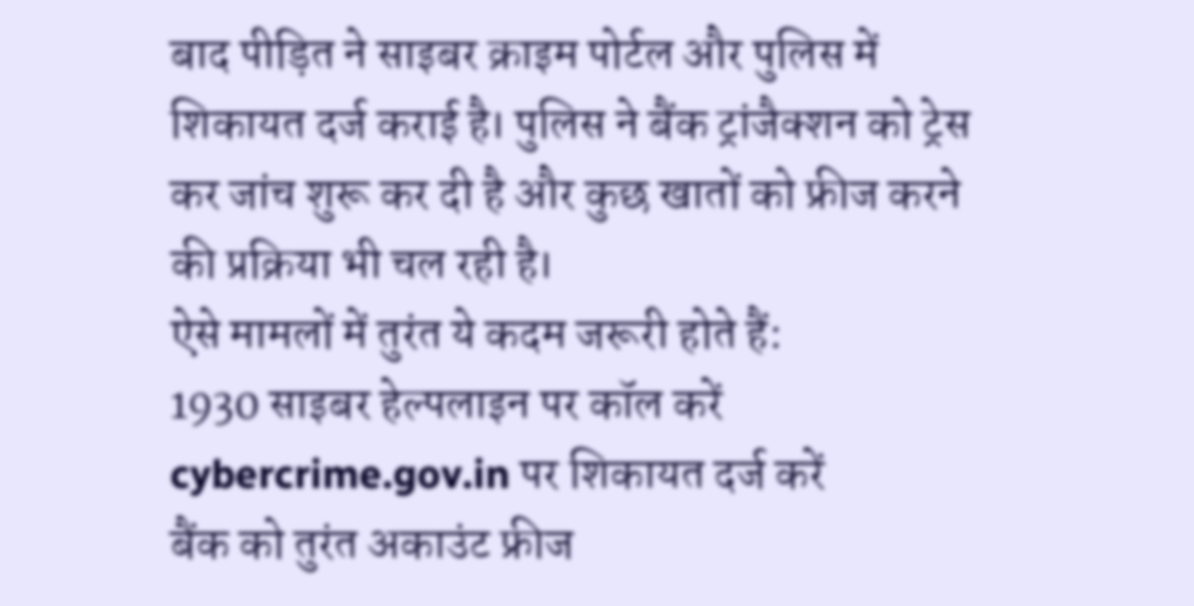बाद पीड़ित ने साइबर क्राइम पोर्टल और पुलिस में शिकायत दर्ज कराई है। पुलिस ने बैंक ट्रांजैक्शन को ट्रेस कर जांच शुरू कर दी है और कुछ खातों को फ्रीज करने की प्रक्रिया भी चल रही है।
ऐसे मामलों में तुरंत ये कदम जरूरी होते हैं:
1930 साइबर हेल्पलाइन पर कॉल करें
cybercrime.gov.in पर शिकायत दर्ज करें
बैंक को तुरंत अकाउंट फ्रीज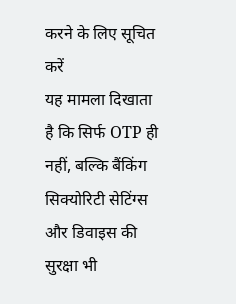करने के लिए सूचित करें
यह मामला दिखाता है कि सिर्फ OTP ही नहीं, बल्कि बैंकिंग सिक्योरिटी सेटिंग्स और डिवाइस की सुरक्षा भी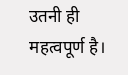उतनी ही महत्वपूर्ण है।